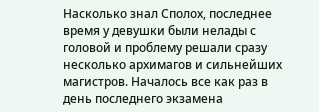Насколько знал Сполох, последнее время у девушки были нелады с головой и проблему решали сразу несколько архимагов и сильнейших магистров. Началось все как раз в день последнего экзамена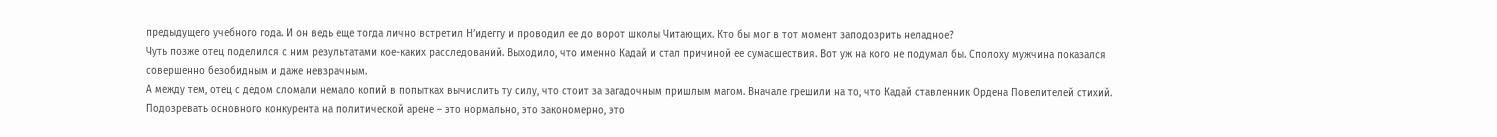предыдущего учебного года. И он ведь еще тогда лично встретил Н’идеггу и проводил ее до ворот школы Читающих. Кто бы мог в тот момент заподозрить неладное?
Чуть позже отец поделился с ним результатами кое-каких расследований. Выходило, что именно Кадай и стал причиной ее сумасшествия. Вот уж на кого не подумал бы. Сполоху мужчина показался совершенно безобидным и даже невзрачным.
А между тем, отец с дедом сломали немало копий в попытках вычислить ту силу, что стоит за загадочным пришлым магом. Вначале грешили на то, что Кадай ставленник Ордена Повелителей стихий. Подозревать основного конкурента на политической арене – это нормально, это закономерно, это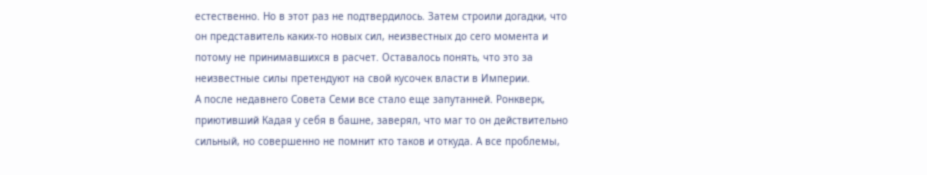естественно. Но в этот раз не подтвердилось. Затем строили догадки, что он представитель каких-то новых сил, неизвестных до сего момента и потому не принимавшихся в расчет. Оставалось понять, что это за неизвестные силы претендуют на свой кусочек власти в Империи.
А после недавнего Совета Семи все стало еще запутанней. Ронкверк, приютивший Кадая у себя в башне, заверял, что маг то он действительно сильный, но совершенно не помнит кто таков и откуда. А все проблемы,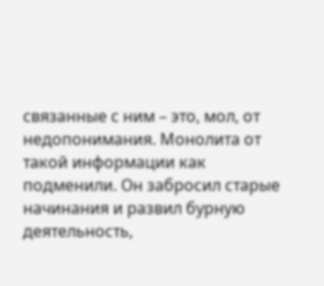связанные с ним – это, мол, от недопонимания. Монолита от такой информации как подменили. Он забросил старые начинания и развил бурную деятельность,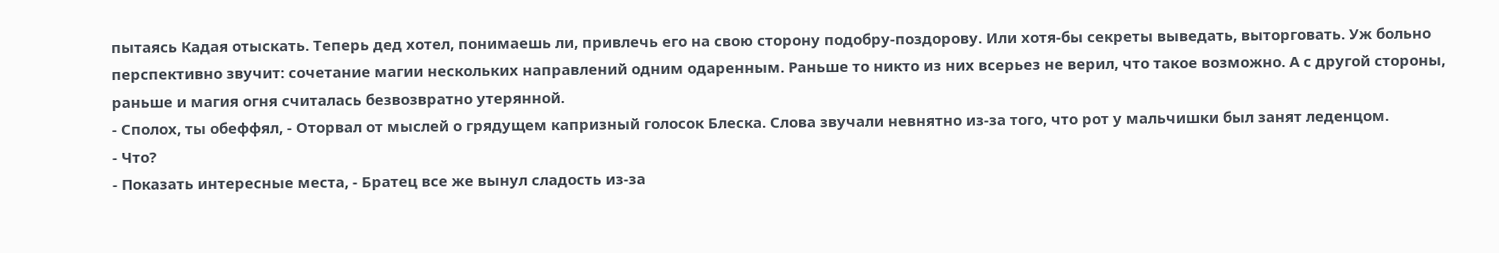пытаясь Кадая отыскать. Теперь дед хотел, понимаешь ли, привлечь его на свою сторону подобру-поздорову. Или хотя-бы секреты выведать, выторговать. Уж больно перспективно звучит: сочетание магии нескольких направлений одним одаренным. Раньше то никто из них всерьез не верил, что такое возможно. А с другой стороны, раньше и магия огня считалась безвозвратно утерянной.
- Сполох, ты обеффял, - Оторвал от мыслей о грядущем капризный голосок Блеска. Слова звучали невнятно из-за того, что рот у мальчишки был занят леденцом.
- Что?
- Показать интересные места, - Братец все же вынул сладость из-за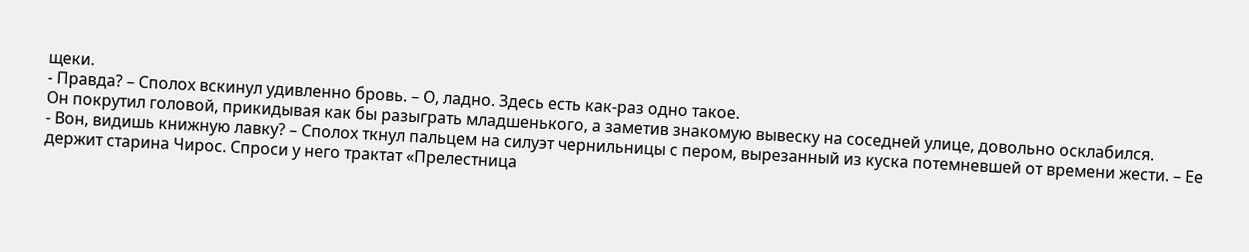щеки.
- Правда? – Сполох вскинул удивленно бровь. – О, ладно. Здесь есть как-раз одно такое.
Он покрутил головой, прикидывая как бы разыграть младшенького, а заметив знакомую вывеску на соседней улице, довольно осклабился.
- Вон, видишь книжную лавку? – Сполох ткнул пальцем на силуэт чернильницы с пером, вырезанный из куска потемневшей от времени жести. – Ее держит старина Чирос. Спроси у него трактат «Прелестница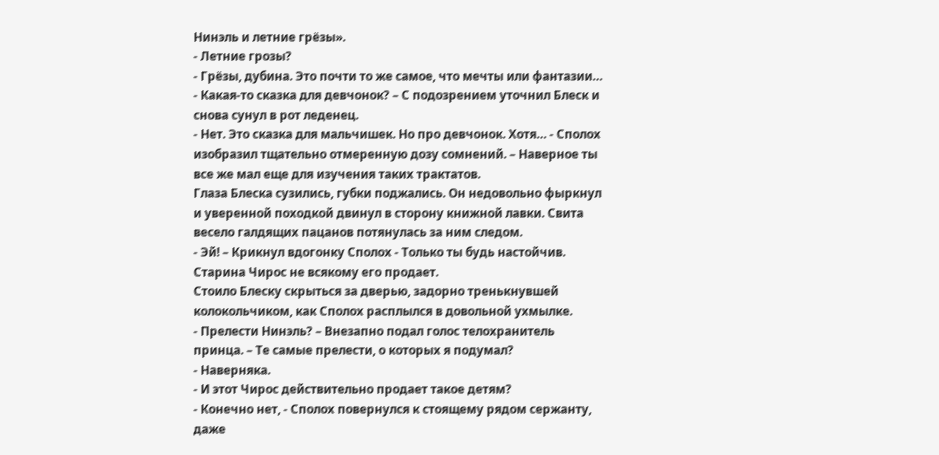Нинэль и летние грёзы».
- Летние грозы?
- Грёзы, дубина. Это почти то же самое, что мечты или фантазии…
- Какая-то сказка для девчонок? – С подозрением уточнил Блеск и снова сунул в рот леденец.
- Нет. Это сказка для мальчишек. Но про девчонок. Хотя… - Сполох изобразил тщательно отмеренную дозу сомнений. – Наверное ты все же мал еще для изучения таких трактатов.
Глаза Блеска сузились, губки поджались. Он недовольно фыркнул и уверенной походкой двинул в сторону книжной лавки. Свита весело галдящих пацанов потянулась за ним следом.
- Эй! – Крикнул вдогонку Сполох - Только ты будь настойчив. Старина Чирос не всякому его продает.
Стоило Блеску скрыться за дверью, задорно тренькнувшей колокольчиком, как Сполох расплылся в довольной ухмылке.
- Прелести Нинэль? – Внезапно подал голос телохранитель принца. – Те самые прелести, о которых я подумал?
- Наверняка.
- И этот Чирос действительно продает такое детям?
- Конечно нет, - Сполох повернулся к стоящему рядом сержанту, даже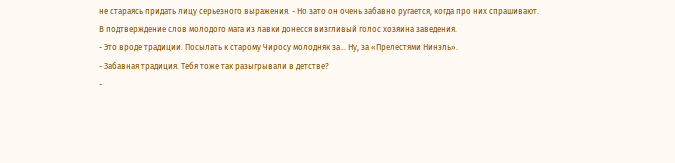не стараясь придать лицу серьезного выражения. - Но зато он очень забавно ругается, когда про них спрашивают.
В подтверждение слов молодого мага из лавки донесся визгливый голос хозяина заведения.
- Это вроде традиции. Посылать к старому Чиросу молодняк за… Ну, за «Прелестями Нинэль».
- Забавная традиция. Тебя тоже так разыгрывали в детстве?
-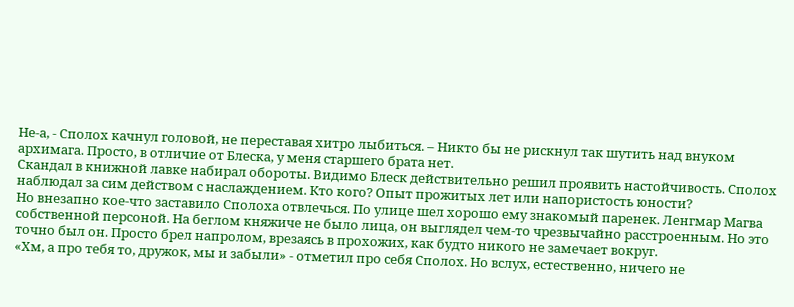Не-а, - Сполох качнул головой, не переставая хитро лыбиться. – Никто бы не рискнул так шутить над внуком архимага. Просто, в отличие от Блеска, у меня старшего брата нет.
Скандал в книжной лавке набирал обороты. Видимо Блеск действительно решил проявить настойчивость. Сполох наблюдал за сим действом с наслаждением. Кто кого? Опыт прожитых лет или напористость юности?
Но внезапно кое-что заставило Сполоха отвлечься. По улице шел хорошо ему знакомый паренек. Ленгмар Магва собственной персоной. На беглом княжиче не было лица, он выглядел чем-то чрезвычайно расстроенным. Но это точно был он. Просто брел напролом, врезаясь в прохожих, как будто никого не замечает вокруг.
«Хм, а про тебя то, дружок, мы и забыли» - отметил про себя Сполох. Но вслух, естественно, ничего не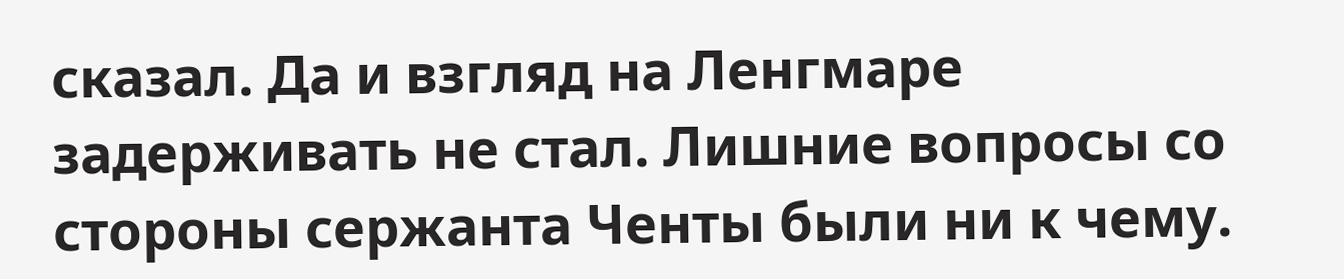сказал. Да и взгляд на Ленгмаре задерживать не стал. Лишние вопросы со стороны сержанта Ченты были ни к чему.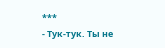***
- Тук-тук. Ты не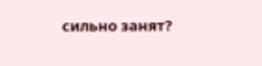сильно занят?